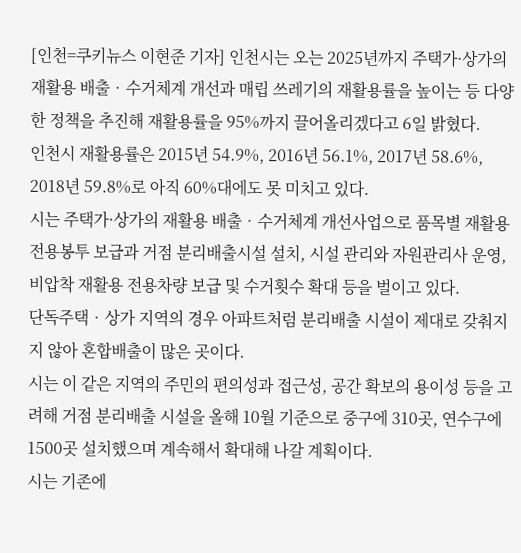[인천=쿠키뉴스 이현준 기자] 인천시는 오는 2025년까지 주택가·상가의 재활용 배출‧수거체계 개선과 매립 쓰레기의 재활용률을 높이는 등 다양한 정책을 추진해 재활용률을 95%까지 끌어올리겠다고 6일 밝혔다.
인천시 재활용률은 2015년 54.9%, 2016년 56.1%, 2017년 58.6%, 2018년 59.8%로 아직 60%대에도 못 미치고 있다.
시는 주택가·상가의 재활용 배출‧수거체계 개선사업으로 품목별 재활용 전용봉투 보급과 거점 분리배출시설 설치, 시설 관리와 자원관리사 운영, 비압착 재활용 전용차량 보급 및 수거횟수 확대 등을 벌이고 있다.
단독주택‧상가 지역의 경우 아파트처럼 분리배출 시설이 제대로 갖춰지지 않아 혼합배출이 많은 곳이다.
시는 이 같은 지역의 주민의 편의성과 접근성, 공간 확보의 용이성 등을 고려해 거점 분리배출 시설을 올해 10월 기준으로 중구에 310곳, 연수구에 1500곳 설치했으며 계속해서 확대해 나갈 계획이다.
시는 기존에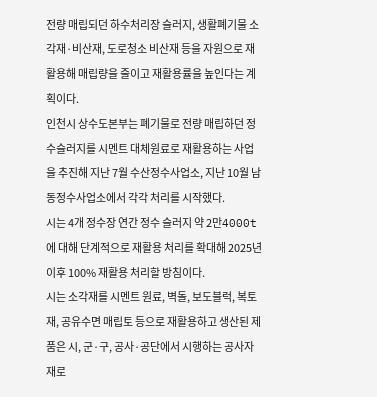전량 매립되던 하수처리장 슬러지, 생활폐기물 소각재·비산재, 도로청소 비산재 등을 자원으로 재활용해 매립량을 줄이고 재활용률을 높인다는 계획이다.
인천시 상수도본부는 폐기물로 전량 매립하던 정수슬러지를 시멘트 대체원료로 재활용하는 사업을 추진해 지난 7월 수산정수사업소, 지난 10월 남동정수사업소에서 각각 처리를 시작했다.
시는 4개 정수장 연간 정수 슬러지 약 2만4000t에 대해 단계적으로 재활용 처리를 확대해 2025년 이후 100% 재활용 처리할 방침이다.
시는 소각재를 시멘트 원료, 벽돌, 보도블럭, 복토재, 공유수면 매립토 등으로 재활용하고 생산된 제품은 시, 군·구, 공사·공단에서 시행하는 공사자재로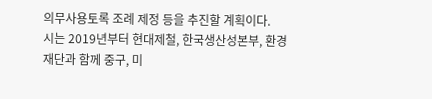의무사용토록 조례 제정 등을 추진할 계획이다.
시는 2019년부터 현대제철, 한국생산성본부, 환경재단과 함께 중구, 미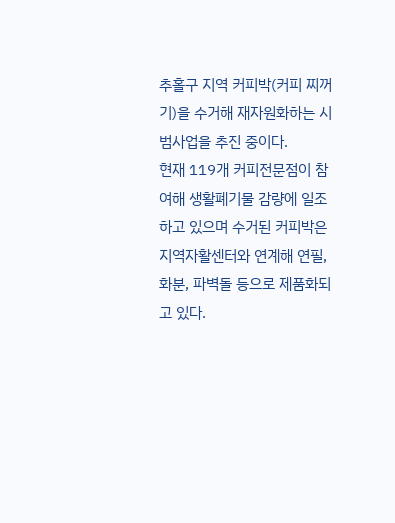추홀구 지역 커피박(커피 찌꺼기)을 수거해 재자원화하는 시범사업을 추진 중이다.
현재 119개 커피전문점이 참여해 생활폐기물 감량에 일조하고 있으며 수거된 커피박은 지역자활센터와 연계해 연필, 화분, 파벽돌 등으로 제품화되고 있다.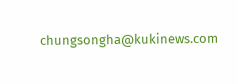chungsongha@kukinews.com